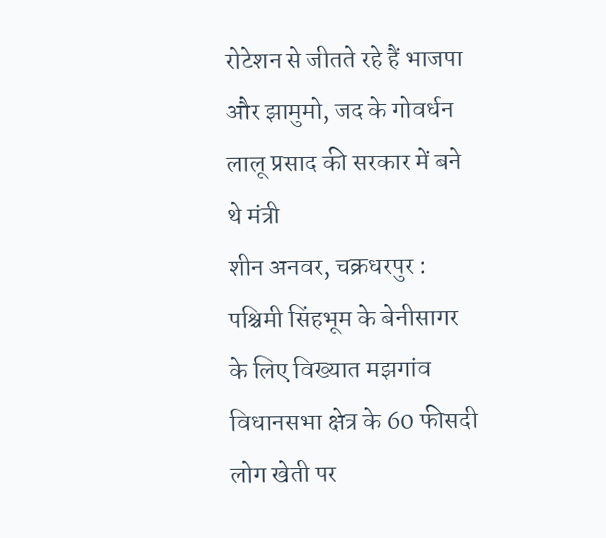रोटेशन से जीतते रहे हैं भाजपा और झामुमो, जद के गोवर्धन लालू प्रसाद की सरकार में बने थे मंत्री
शीन अनवर, चक्रधरपुर : पश्चिमी सिंहभूम के बेनीसागर के लिए विख्यात मझगांव विधानसभा क्षेत्र के 60 फीसदी लोग खेती पर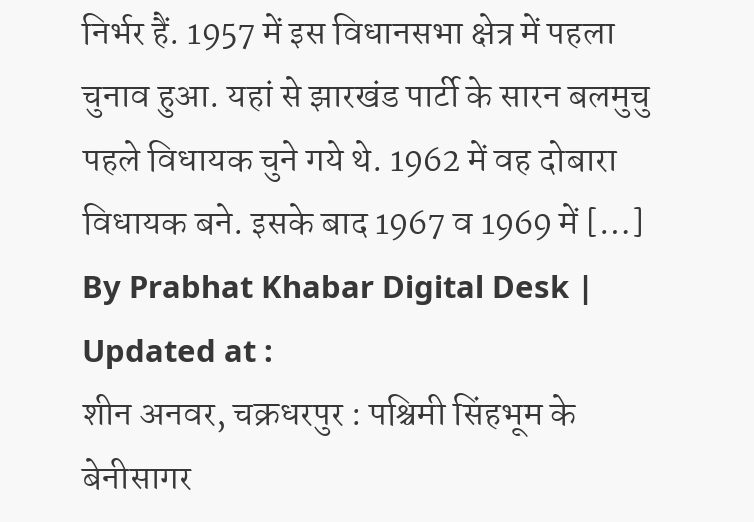निर्भर हैं. 1957 में इस विधानसभा क्षेत्र में पहला चुनाव हुआ. यहां से झारखंड पार्टी के सारन बलमुचु पहले विधायक चुने गये थे. 1962 में वह दोबारा विधायक बने. इसके बाद 1967 व 1969 में […]
By Prabhat Khabar Digital Desk | Updated at :
शीन अनवर, चक्रधरपुर : पश्चिमी सिंहभूम के बेनीसागर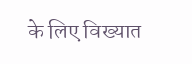के लिए विख्यात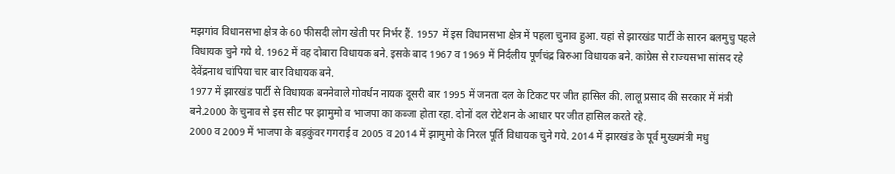मझगांव विधानसभा क्षेत्र के 60 फीसदी लोग खेती पर निर्भर हैं. 1957 में इस विधानसभा क्षेत्र में पहला चुनाव हुआ. यहां से झारखंड पार्टी के सारन बलमुचु पहले विधायक चुने गये थे. 1962 में वह दोबारा विधायक बने. इसके बाद 1967 व 1969 में निर्दलीय पूर्णचंद्र बिरुआ विधायक बने. कांग्रेस से राज्यसभा सांसद रहे देवेंद्रनाथ चांपिया चार बार विधायक बने.
1977 में झारखंड पार्टी से विधायक बननेवाले गोवर्धन नायक दूसरी बार 1995 में जनता दल के टिकट पर जीत हासिल की. लालू प्रसाद की सरकार में मंत्री बने.2000 के चुनाव से इस सीट पर झामुमो व भाजपा का कब्जा होता रहा. दोनों दल रोटेशन के आधार पर जीत हासिल करते रहे.
2000 व 2009 में भाजपा के बड़कुंवर गगराई व 2005 व 2014 में झामुमो के निरल पूर्ति विधायक चुने गये. 2014 में झारखंड के पूर्व मुख्यमंत्री मधु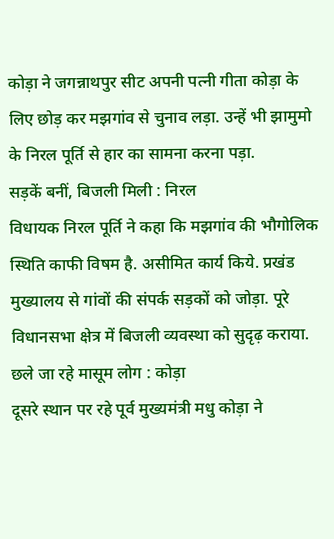कोड़ा ने जगन्नाथपुर सीट अपनी पत्नी गीता कोड़ा के लिए छोड़ कर मझगांव से चुनाव लड़ा. उन्हें भी झामुमो के निरल पूर्ति से हार का सामना करना पड़ा.
सड़कें बनीं, बिजली मिली : निरल
विधायक निरल पूर्ति ने कहा कि मझगांव की भौगोलिक स्थिति काफी विषम है. असीमित कार्य किये. प्रखंड मुख्यालय से गांवों की संपर्क सड़कों को जोड़ा. पूरे विधानसभा क्षेत्र में बिजली व्यवस्था को सुदृढ़ कराया.
छले जा रहे मासूम लोग : कोड़ा
दूसरे स्थान पर रहे पूर्व मुख्यमंत्री मधु कोड़ा ने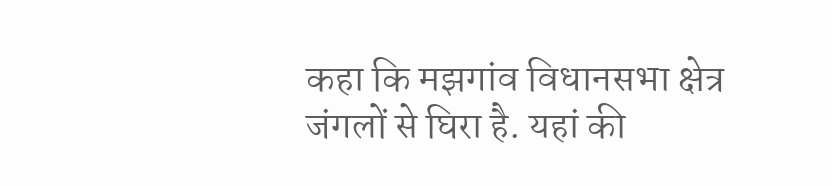कहा कि मझगांव विधानसभा क्षेत्र जंगलों से घिरा है. यहां की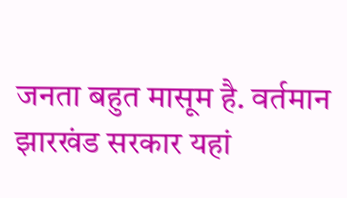जनता बहुत मासूम है. वर्तमान झारखंड सरकार यहां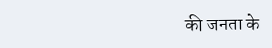की जनता के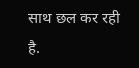साथ छल कर रही है.